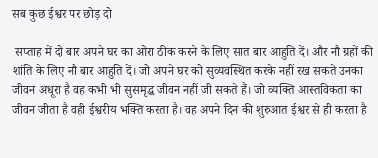सब कुछ ईश्वर पर छोड़ दो

 सप्ताह में दो बार अपने घर का ओरा ठीक करने के लिए सात बार आहुति दें। और नौ ग्रहों की शांति के लिए नौ बार आहुति दें। जो अपने घर को सुव्यवस्थित करके नहीं रख सकते उनका जीवन अधूरा है वह कभी भी सुसमृद्ध जीवन नहीं जी सकते हैं। जो व्यक्ति आस्तविकता का जीवन जीता है वही ईश्वरीय भक्ति करता है। वह अपने दिन की शुरुआत ईश्वर से ही करता है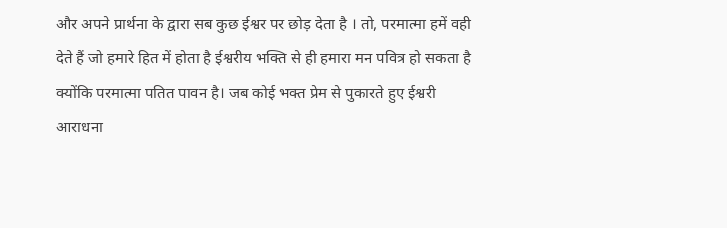और अपने प्रार्थना के द्वारा सब कुछ ईश्वर पर छोड़ देता है । तो, परमात्मा हमें वही देते हैं जो हमारे हित में होता है ईश्वरीय भक्ति से ही हमारा मन पवित्र हो सकता है क्योंकि परमात्मा पतित पावन है। जब कोई भक्त प्रेम से पुकारते हुए ईश्वरी आराधना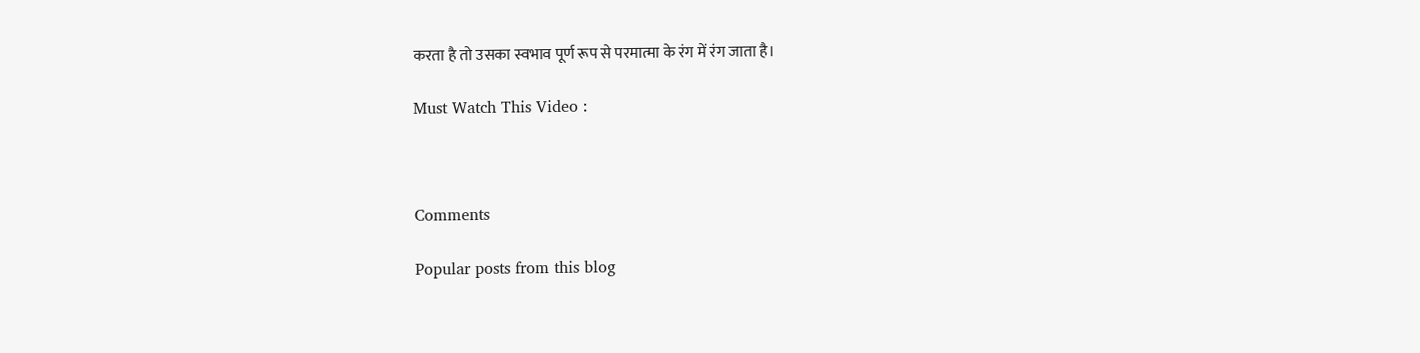करता है तो उसका स्वभाव पूर्ण रूप से परमात्मा के रंग में रंग जाता है।

Must Watch This Video :



Comments

Popular posts from this blog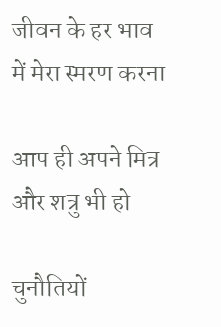जीवन के हर भाव में मेरा स्मरण करना

आप ही अपने मित्र और शत्रु भी हो

चुनौतियों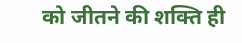को जीतने की शक्ति ही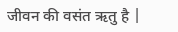जीवन की वसंत ऋतु है |